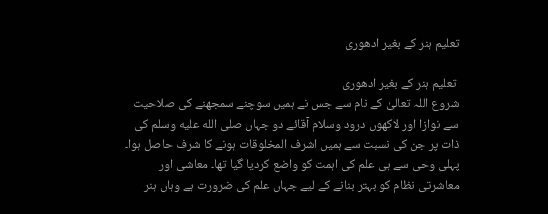تعلیم ہنر کے بغیر ادھوری

 تعلیم ہنر کے بغیر ادھوری
شروع اللہ تعالیٰ کے نام سے جس نے ہمیں سوچنے سمجھنے کی صلاحیت سے نوازا اور لاکھوں درود وسلام آقائے دو جہاں صلى الله عليه وسلم کی ذات پر جن کی نسبت سے ہمیں اشرف المخلوقات ہونے کا شرف حاصل ہوا۔ پہلی وحی سے ہی علم کی اہمت کو واضع کردیا گیا تھا۔ معاشی اور معاشرتی نظام کو بہتر بنانے کے لیے جہاں علم کی ضرورت ہے وہاں ہنر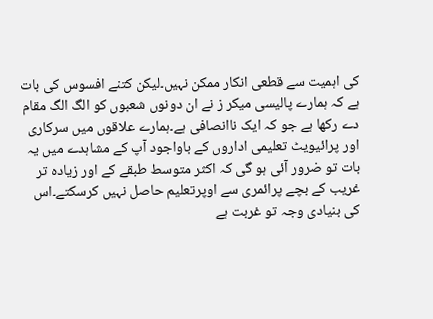کی اہمیت سے قطعی انکار ممکن نہیں۔لیکن کتنے افسوس کی بات ہے کہ ہمارے پالیسی میکر ز نے ان دونوں شعبوں کو الگ الگ مقام دے رکھا ہے جو کہ ایک ناانصافی ہے۔ہمارے علاقوں میں سرکاری اور پرائیویٹ تعلیمی اداروں کے باواجود آپ کے مشاہدے میں یہ بات تو ضرور آئی ہو گی کہ اکثر متوسط طبقے کے اور زیادہ تر غریب کے بچے پرائمری سے اوپرتعلیم حاصل نہیں کرسکتے۔اس کی بنیادی وجہ تو غربت ہے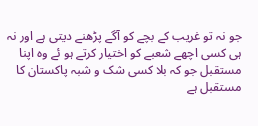جو نہ تو غریب کے بچے کو آگے پڑھنے دیتی ہے اور نہ ہی کسی اچھے شعبے کو اختیار کرتے ہو ئے وہ اپنا مستقبل جو کہ بلا کسی شک و شبہ پاکستان کا مستقبل ہے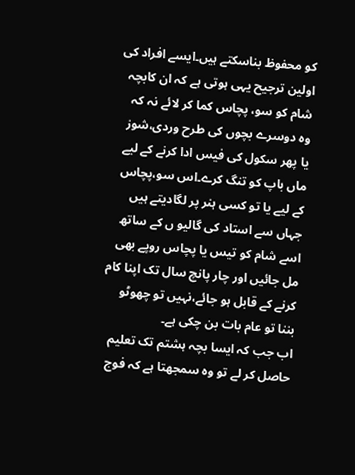کو محفوظ بناسکتے ہیں۔ایسے افراد کی اولین ترجیح یہی ہوتی ہے کہ ان کابچہ شام کو سو، پچاس کما کر لائے نہ کہ وہ دوسرے بچوں کی طرح وردی،شوز یا پھر سکول کی فیس ادا کرنے کے لیے ماں باپ کو تنگ کرے۔اس سو،پچاس کے لیے یا تو کسی ہنر پر لگادیتے ہیں جہاں سے استاد کی گالیو ں کے ساتھ اسے شام کو تیس یا پچاس روپے بھی مل جائیں اور چار پانچ سال تک اپنا کام کرنے کے قابل ہو جائے،نہیں تو چھوٹو بننا تو عام بات بن چکی ہے۔
اب جب کہ ایسا بچہ ہشتم تک تعلیم حاصل کر لے تو وہ سمجھتا ہے کہ فوج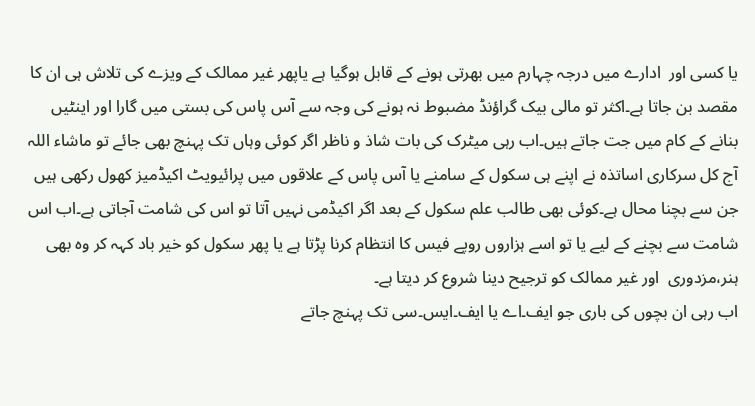یا کسی اور  ادارے میں درجہ چہارم میں بھرتی ہونے کے قابل ہوگیا ہے یاپھر غیر ممالک کے ویزے کی تلاش ہی ان کا مقصد بن جاتا ہے۔اکثر تو مالی بیک گراؤنڈ مضبوط نہ ہونے کی وجہ سے آس پاس کی بستی میں گارا اور اینٹیں بنانے کے کام میں جت جاتے ہیں۔اب رہی میٹرک کی بات شاذ و ناظر اگر کوئی وہاں تک پہنچ بھی جائے تو ماشاء اللہ آج کل سرکاری اساتذہ نے اپنے ہی سکول کے سامنے یا آس پاس کے علاقوں میں پرائیویٹ اکیڈمیز کھول رکھی ہیں جن سے بچنا محال ہے۔کوئی بھی طالب علم سکول کے بعد اگر اکیڈمی نہیں آتا تو اس کی شامت آجاتی ہے۔اب اس شامت سے بچنے کے لیے یا تو اسے ہزاروں روپے فیس کا انتظام کرنا پڑتا ہے یا پھر سکول کو خیر باد کہہ کر وہ بھی ہنر،مزدوری  اور غیر ممالک کو ترجیح دینا شروع کر دیتا ہے۔
اب رہی ان بچوں کی باری جو ایف۔اے یا ایف۔ایس۔سی تک پہنچ جاتے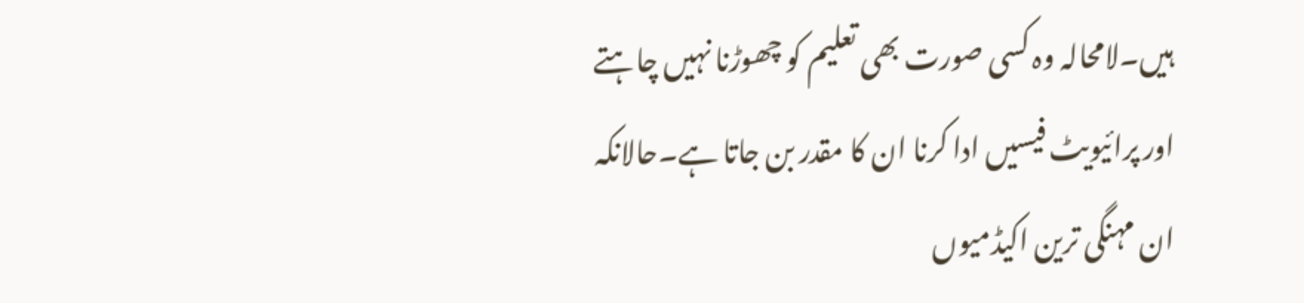ہیں۔لامحالہ وہ کسی صورت بھی تعلیم کو چھوڑنا نہیں چاہتے اور پرائیویٹ فیسیں ادا کرنا ان کا مقدر بن جاتا ہے۔حالانکہ ان مہنگی ترین اکیڈمیوں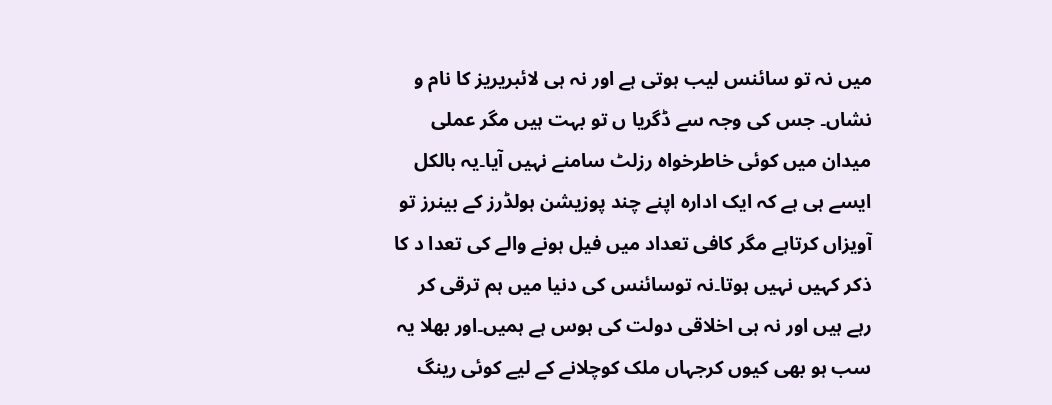میں نہ تو سائنس لیب ہوتی ہے اور نہ ہی لائبریریز کا نام و نشاں۔ جس کی وجہ سے ڈگریا ں تو بہت ہیں مگر عملی میدان میں کوئی خاطرخواہ رزلٹ سامنے نہیں آیا۔یہ بالکل ایسے ہی ہے کہ ایک ادارہ اپنے چند پوزیشن ہولڈرز کے بینرز تو آویزاں کرتاہے مگر کافی تعداد میں فیل ہونے والے کی تعدا د کا ذکر کہیں نہیں ہوتا۔نہ توسائنس کی دنیا میں ہم ترقی کر رہے ہیں اور نہ ہی اخلاقی دولت کی ہوس ہے ہمیں۔اور بھلا یہ سب ہو بھی کیوں کرجہاں ملک کوچلانے کے لیے کوئی رینگ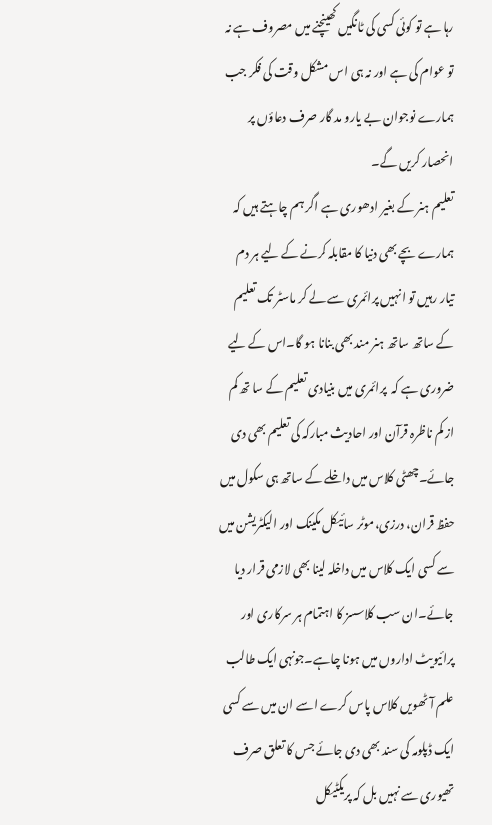رہا ہے تو کوئی کسی کی ٹانگیں کھینچنے میں مصروف ہے نہ تو عوام کی ہے اور نہ ہی اس مشکل وقت کی فکر جب ہمارے نوجوان بے یارو مد گار صرف دعاؤں پر انحصار کریں گے۔
تعلیم ہنر کے بغیر ادھوری ہے اگر ہم چاہتے ہیں کہ ہمارے بچے بھی دنیا کا مقابلہ کرنے کے لیے ہر دم تیار رہیں تو انہیں پرائمری سے لے کر ماسٹر تک تعلیم کے ساتھ ساتھ ہنر مند بھی بنانا ہو گا۔اس کے لیے ضروری ہے کہ  پرائمری میں بنیادی تعلیم کے سا تھ کم از کم ناظرہ قرآن اور احادیث مبارکہ کی تعلیم بھی دی جائے۔چھٹی کلاس میں داخلے کے ساتھ ہی سکول میں حفظ قران، درزی،موٹر سائیکل مکینک اور الیکٹریشن میں سے کسی ایک کلاس میں داخلہ لینا بھی لازمی قرار دیا جائے۔ان سب کلاسسز کا اہتمام ہر سرکاری اور پرائیویٹ اداروں میں ہونا چاہے۔جونہی ایک طالب علم آٹھویں کلاس پاس کرے اسے ان میں سے کسی ایک ڈپلومہ کی سند بھی دی جائے جس کا تعلق صرف تھیوری سے نہیں بل کہ پریکٹیکل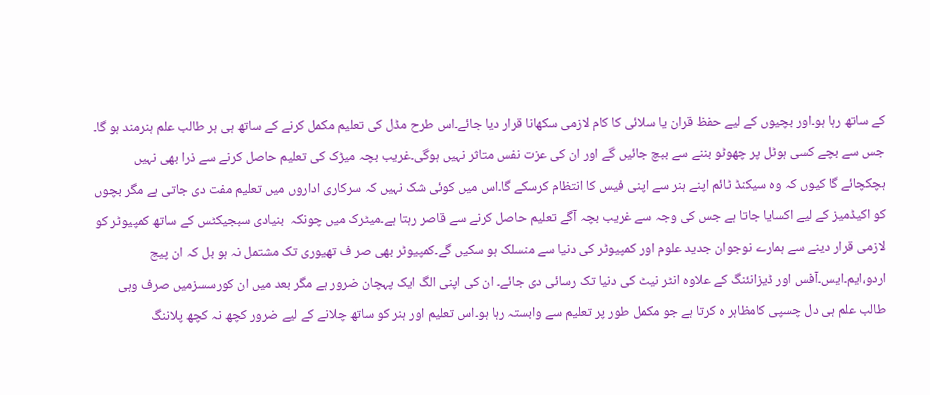کے ساتھ رہا ہو۔اور بچیوں کے لیے حفظ قران یا سلائی کا کام لازمی سکھانا قرار دیا جائے۔اس طرح مڈل کی تعلیم مکمل کرنے کے ساتھ ہی ہر طالب علم ہنرمند ہو گا۔ جس سے بچے کسی ہوٹل پر چھوٹو بننے سے ببچ جائیں گے اور ان کی عزت نفس متاثر نہیں ہوگی۔غریب بچہ میڑک کی تعلیم حاصل کرنے سے ذرا بھی نہیں ہچکچائے گا کیوں کہ وہ سیکنڈ ٹائم اپنے ہنر سے اپنی فیس کا انتظام کرسکے گا۔اس میں کوئی شک نہیں کہ سرکاری اداروں میں تعلیم مفت دی جاتی ہے مگر بچوں کو اکیڈمیز کے لیے اکسایا جاتا ہے جس کی وجہ سے غریب بچہ آگے تعلیم حاصل کرنے سے قاصر رہتا ہے۔میٹرک میں چونکہ  بنیادی سبجیکٹس کے ساتھ کمپیوٹر کو لازمی قرار دینے سے ہمارے نوجوان جدید علوم اور کمپیوٹر کی دنیا سے منسلک ہو سکیں گے۔کمپیوٹر بھی صر ف تھیوری تک مشتمل نہ ہو بل کہ ان پیج اردو،ایم۔ایس۔آفس اور ڈیزانئنگ کے علاوہ انٹر نیٹ کی دنیا تک رسائی دی جائے۔ ان کی اپنی الگ ایک پہچان ضرور ہے مگر بعد میں ان کورسسزمیں صرف وہی طالب علم ہی دل چسپی کامظاہر ہ کرتا ہے جو مکمل طور پر تعلیم سے وابستہ رہا ہو۔اس تعلیم اور ہنر کو ساتھ چلانے کے لیے ضرور کچھ نہ کچھ پلاننگ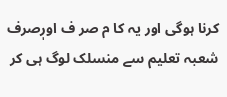کرنا ہوگی اور یہ کا م صر ف اورٖصرف شعبہ تعلیم سے منسلک لوگ ہی کر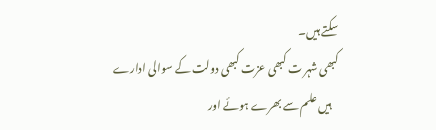سکتے ہیں۔
کبھی شہر ت کبھی عزت کبھی دولت کے سوالی ادارے
   ہیں علم سے بھرے ہوئے اور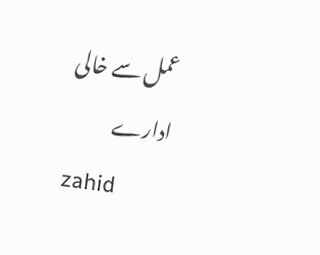عمل سے خالی ادارے
zahid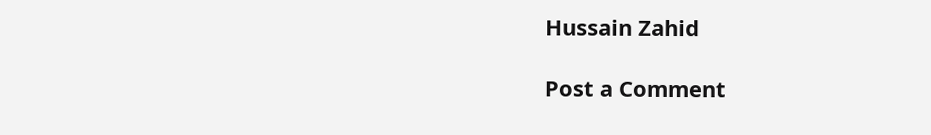Hussain Zahid

Post a Comment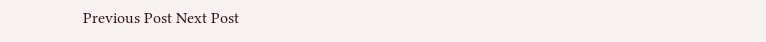Previous Post Next Post